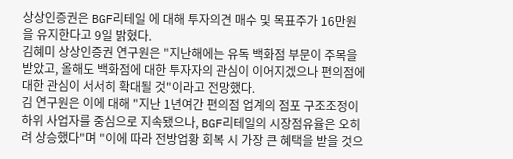상상인증권은 BGF리테일 에 대해 투자의견 매수 및 목표주가 16만원을 유지한다고 9일 밝혔다.
김혜미 상상인증권 연구원은 "지난해에는 유독 백화점 부문이 주목을 받았고, 올해도 백화점에 대한 투자자의 관심이 이어지겠으나 편의점에 대한 관심이 서서히 확대될 것"이라고 전망했다.
김 연구원은 이에 대해 "지난 1년여간 편의점 업계의 점포 구조조정이 하위 사업자를 중심으로 지속됐으나, BGF리테일의 시장점유율은 오히려 상승했다"며 "이에 따라 전방업황 회복 시 가장 큰 혜택을 받을 것으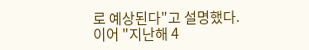로 예상된다"고 설명했다.
이어 "지난해 4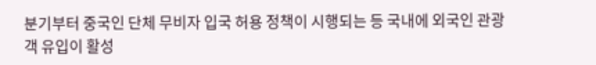분기부터 중국인 단체 무비자 입국 허용 정책이 시행되는 등 국내에 외국인 관광객 유입이 활성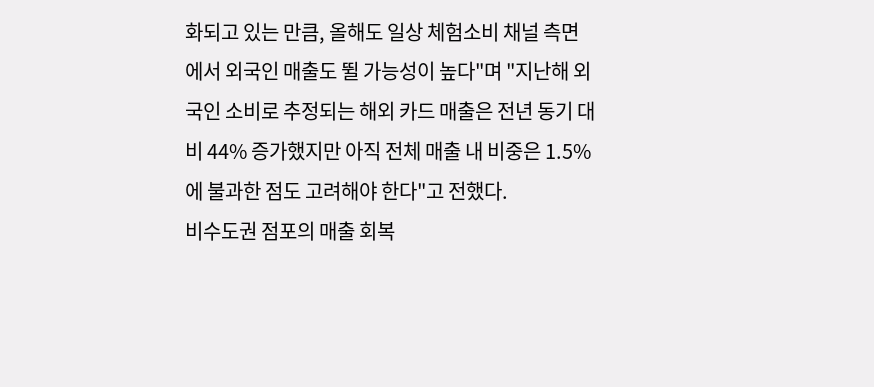화되고 있는 만큼, 올해도 일상 체험소비 채널 측면에서 외국인 매출도 뛸 가능성이 높다"며 "지난해 외국인 소비로 추정되는 해외 카드 매출은 전년 동기 대비 44% 증가했지만 아직 전체 매출 내 비중은 1.5%에 불과한 점도 고려해야 한다"고 전했다.
비수도권 점포의 매출 회복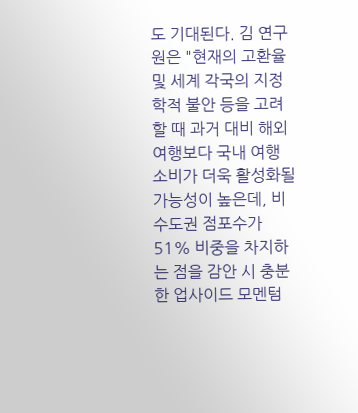도 기대된다. 김 연구원은 "현재의 고환율 및 세계 각국의 지정학적 불안 등을 고려할 때 과거 대비 해외여행보다 국내 여행 소비가 더욱 활성화될 가능성이 높은데, 비수도권 점포수가 51% 비중을 차지하는 점을 감안 시 충분한 업사이드 모멘텀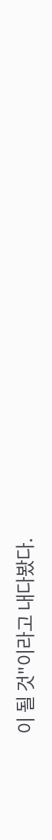이 될 것"이라고 내다봤다.